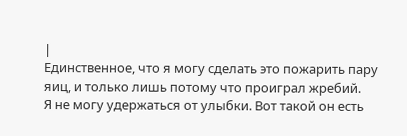|
Единственное, что я могу сделать это пожарить пару яиц, и только лишь потому что проиграл жребий.
Я не могу удержаться от улыбки. Вот такой он есть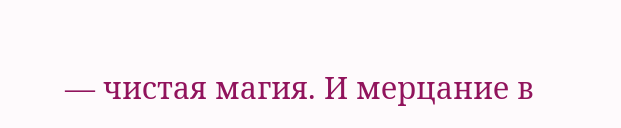— чистая магия. И мерцание в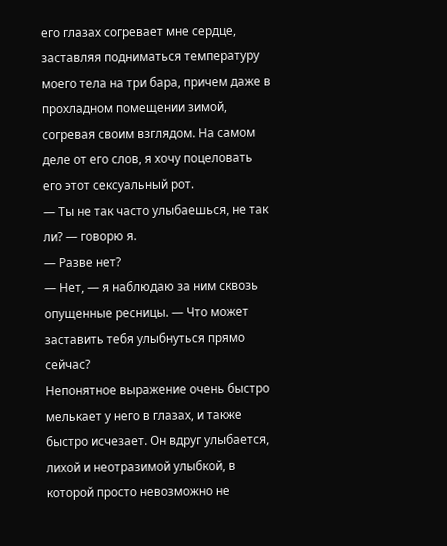его глазах согревает мне сердце, заставляя подниматься температуру моего тела на три бара, причем даже в прохладном помещении зимой, согревая своим взглядом. На самом деле от его слов, я хочу поцеловать его этот сексуальный рот.
— Ты не так часто улыбаешься, не так ли? — говорю я.
— Разве нет?
— Нет, — я наблюдаю за ним сквозь опущенные ресницы. — Что может заставить тебя улыбнуться прямо сейчас?
Непонятное выражение очень быстро мелькает у него в глазах, и также быстро исчезает. Он вдруг улыбается, лихой и неотразимой улыбкой, в которой просто невозможно не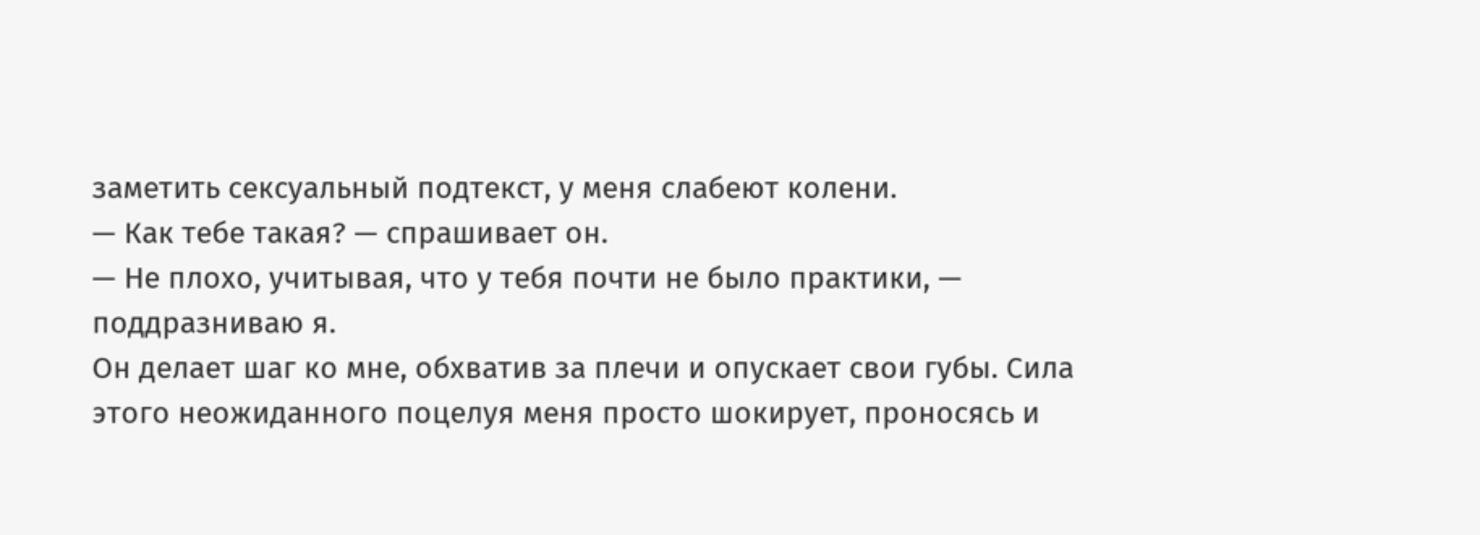заметить сексуальный подтекст, у меня слабеют колени.
— Как тебе такая? — спрашивает он.
— Не плохо, учитывая, что у тебя почти не было практики, — поддразниваю я.
Он делает шаг ко мне, обхватив за плечи и опускает свои губы. Сила этого неожиданного поцелуя меня просто шокирует, проносясь и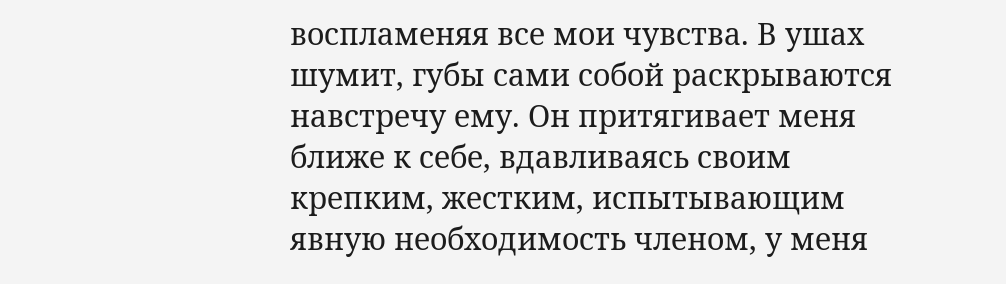воспламеняя все мои чувства. В ушах шумит, губы сами собой раскрываются навстречу ему. Он притягивает меня ближе к себе, вдавливаясь своим крепким, жестким, испытывающим явную необходимость членом, у меня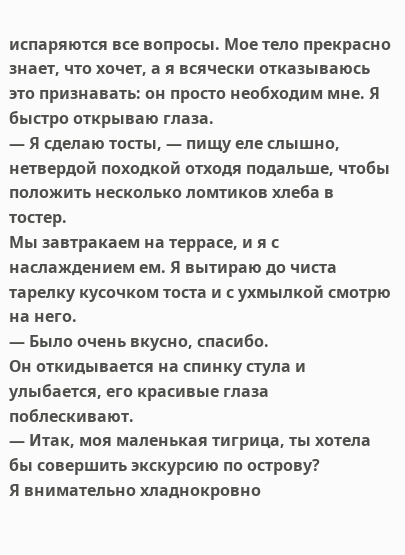испаряются все вопросы. Мое тело прекрасно знает, что хочет, а я всячески отказываюсь это признавать: он просто необходим мне. Я быстро открываю глаза.
— Я сделаю тосты, — пищу еле слышно, нетвердой походкой отходя подальше, чтобы положить несколько ломтиков хлеба в тостер.
Мы завтракаем на террасе, и я с наслаждением ем. Я вытираю до чиста тарелку кусочком тоста и с ухмылкой смотрю на него.
— Было очень вкусно, спасибо.
Он откидывается на спинку стула и улыбается, его красивые глаза поблескивают.
— Итак, моя маленькая тигрица, ты хотела бы совершить экскурсию по острову?
Я внимательно хладнокровно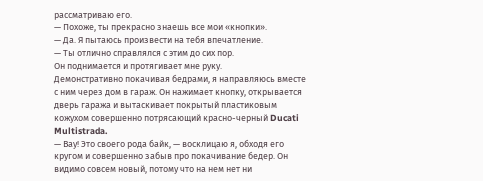рассматриваю его.
— Похоже, ты прекрасно знаешь все мои «кнопки».
— Да. Я пытаюсь произвести на тебя впечатление.
— Ты отлично справлялся с этим до сих пор.
Он поднимается и протягивает мне руку.
Демонстративно покачивая бедрами, я направляюсь вместе с ним через дом в гараж. Он нажимает кнопку, открывается дверь гаража и вытаскивает покрытый пластиковым кожухом совершенно потрясающий красно-черный Ducati Multistrada.
— Вау! Это своего рода байк, — восклицаю я, обходя его кругом и совершенно забыв про покачивание бедер. Он видимо совсем новый, потому что на нем нет ни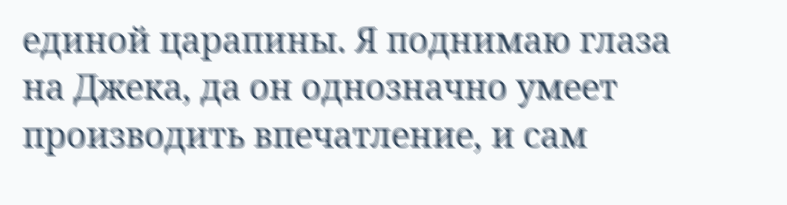единой царапины. Я поднимаю глаза на Джека, да он однозначно умеет производить впечатление, и сам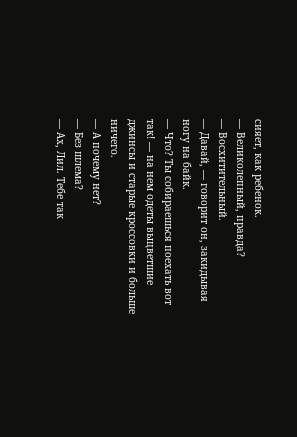сияет, как ребенок.
— Великолепный, правда?
— Восхитительный.
— Давай, — говорит он, закидывая ногу на байк.
— Что? Ты собираешься поехать вот так! — на нем одеты выцветшие джинсы и старые кроссовки и больше ничего.
— А почему нет?
— Без шлема?
— Ах, Лил. Тебе так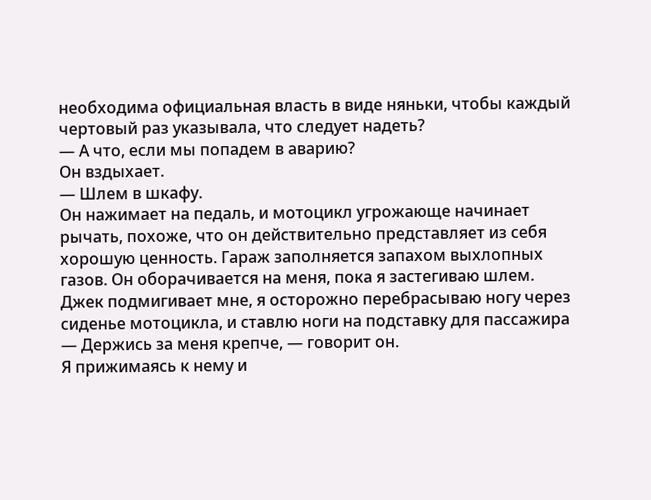необходима официальная власть в виде няньки, чтобы каждый чертовый раз указывала, что следует надеть?
— А что, если мы попадем в аварию?
Он вздыхает.
— Шлем в шкафу.
Он нажимает на педаль, и мотоцикл угрожающе начинает рычать, похоже, что он действительно представляет из себя хорошую ценность. Гараж заполняется запахом выхлопных газов. Он оборачивается на меня, пока я застегиваю шлем.
Джек подмигивает мне, я осторожно перебрасываю ногу через сиденье мотоцикла, и ставлю ноги на подставку для пассажира
— Держись за меня крепче, — говорит он.
Я прижимаясь к нему и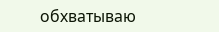обхватываю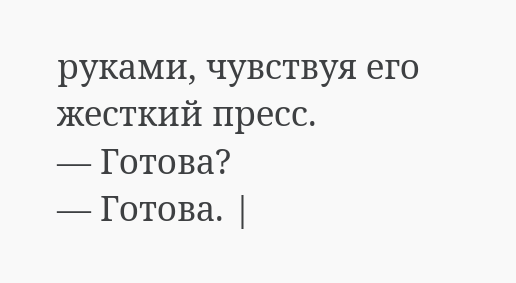руками, чувствуя его жесткий пресс.
— Готова?
— Готова. |